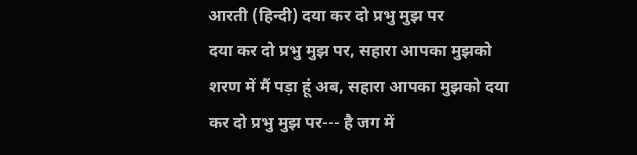आरती (हिन्दी) दया कर दो प्रभु मुझ पर
दया कर दो प्रभु मुझ पर, सहारा आपका मुझको शरण में मैं पड़ा हूं अब, सहारा आपका मुझको दया कर दो प्रभु मुझ पर--- है जग में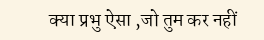क्या प्रभु ऐसा ,जो तुम कर नहीं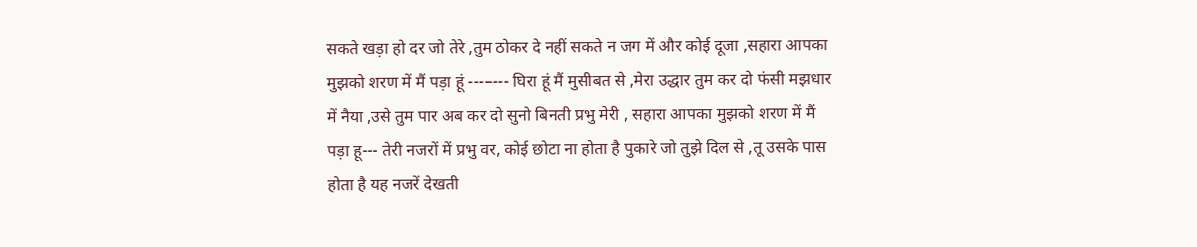सकते खड़ा हो दर जो तेरे ,तुम ठोकर दे नहीं सकते न जग में और कोई दूजा ,सहारा आपका मुझको शरण में मैं पड़ा हूं ---–--- घिरा हूं मैं मुसीबत से ,मेरा उद्धार तुम कर दो फंसी मझधार में नैया ,उसे तुम पार अब कर दो सुनो बिनती प्रभु मेरी , सहारा आपका मुझको शरण में मैं पड़ा हू--- तेरी नजरों में प्रभु वर, कोई छोटा ना होता है पुकारे जो तुझे दिल से ,तू उसके पास होता है यह नजरें देखती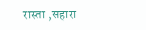रास्ता ,सहारा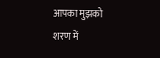आपका मुझको शरण में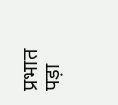प्रभात पड़ा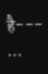है--- ...